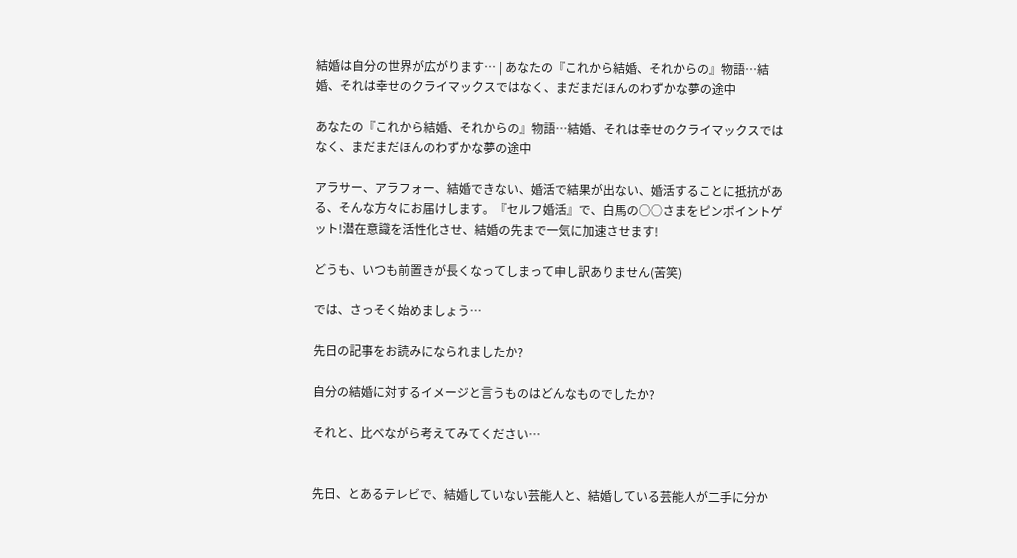結婚は自分の世界が広がります… | あなたの『これから結婚、それからの』物語…結婚、それは幸せのクライマックスではなく、まだまだほんのわずかな夢の途中

あなたの『これから結婚、それからの』物語…結婚、それは幸せのクライマックスではなく、まだまだほんのわずかな夢の途中

アラサー、アラフォー、結婚できない、婚活で結果が出ない、婚活することに抵抗がある、そんな方々にお届けします。『セルフ婚活』で、白馬の○○さまをピンポイントゲット!潜在意識を活性化させ、結婚の先まで一気に加速させます!

どうも、いつも前置きが長くなってしまって申し訳ありません(苦笑)

では、さっそく始めましょう…

先日の記事をお読みになられましたか?

自分の結婚に対するイメージと言うものはどんなものでしたか?

それと、比べながら考えてみてください…


先日、とあるテレビで、結婚していない芸能人と、結婚している芸能人が二手に分か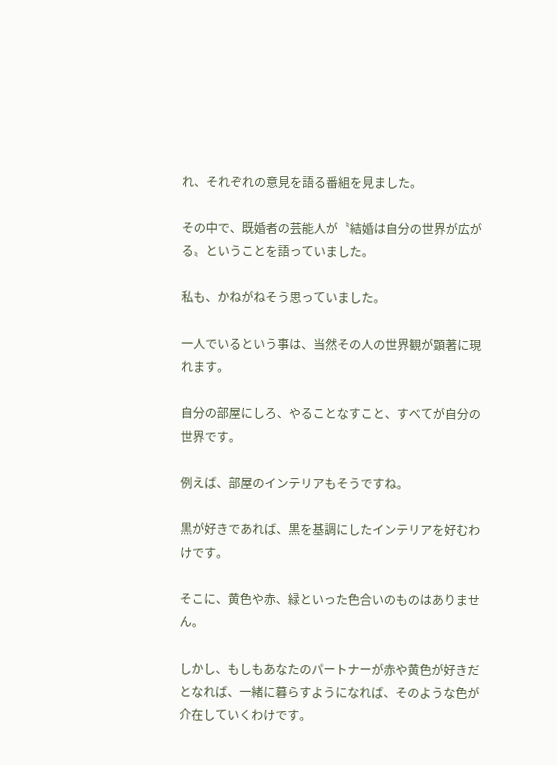れ、それぞれの意見を語る番組を見ました。

その中で、既婚者の芸能人が〝結婚は自分の世界が広がる〟ということを語っていました。

私も、かねがねそう思っていました。

一人でいるという事は、当然その人の世界観が顕著に現れます。

自分の部屋にしろ、やることなすこと、すべてが自分の世界です。

例えば、部屋のインテリアもそうですね。

黒が好きであれば、黒を基調にしたインテリアを好むわけです。

そこに、黄色や赤、緑といった色合いのものはありません。

しかし、もしもあなたのパートナーが赤や黄色が好きだとなれば、一緒に暮らすようになれば、そのような色が介在していくわけです。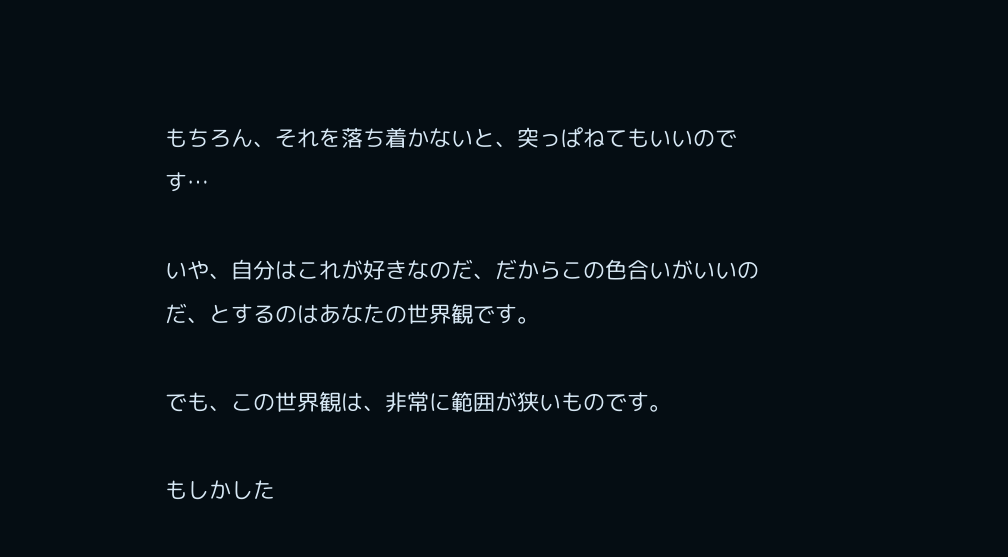もちろん、それを落ち着かないと、突っぱねてもいいのです…

いや、自分はこれが好きなのだ、だからこの色合いがいいのだ、とするのはあなたの世界観です。

でも、この世界観は、非常に範囲が狭いものです。

もしかした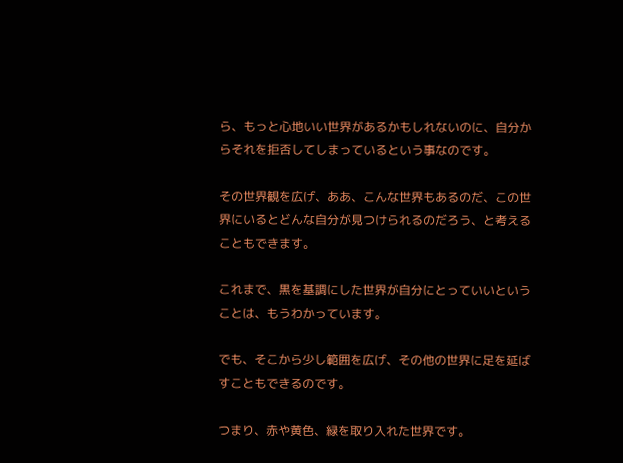ら、もっと心地いい世界があるかもしれないのに、自分からそれを拒否してしまっているという事なのです。

その世界観を広げ、ああ、こんな世界もあるのだ、この世界にいるとどんな自分が見つけられるのだろう、と考えることもできます。

これまで、黒を基調にした世界が自分にとっていいということは、もうわかっています。

でも、そこから少し範囲を広げ、その他の世界に足を延ばすこともできるのです。

つまり、赤や黄色、緑を取り入れた世界です。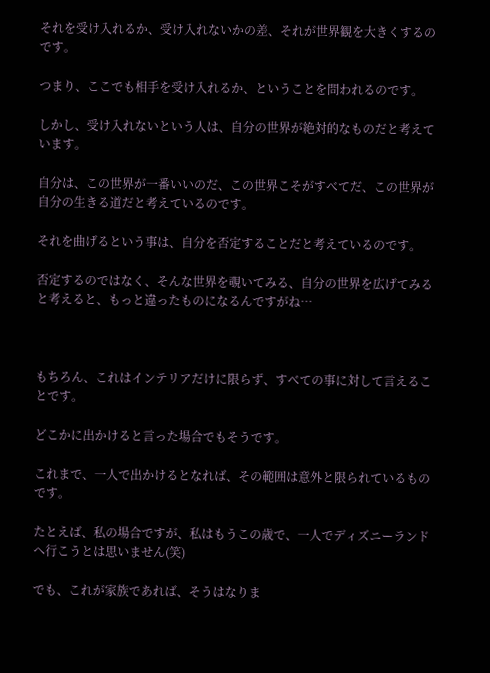それを受け入れるか、受け入れないかの差、それが世界観を大きくするのです。

つまり、ここでも相手を受け入れるか、ということを問われるのです。

しかし、受け入れないという人は、自分の世界が絶対的なものだと考えています。

自分は、この世界が一番いいのだ、この世界こそがすべてだ、この世界が自分の生きる道だと考えているのです。

それを曲げるという事は、自分を否定することだと考えているのです。

否定するのではなく、そんな世界を覗いてみる、自分の世界を広げてみると考えると、もっと違ったものになるんですがね…



もちろん、これはインテリアだけに限らず、すべての事に対して言えることです。

どこかに出かけると言った場合でもそうです。

これまで、一人で出かけるとなれば、その範囲は意外と限られているものです。

たとえば、私の場合ですが、私はもうこの歳で、一人でディズニーランドへ行こうとは思いません(笑)

でも、これが家族であれば、そうはなりま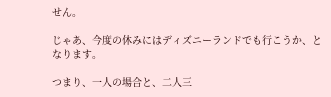せん。

じゃあ、今度の休みにはディズニーランドでも行こうか、となります。

つまり、一人の場合と、二人三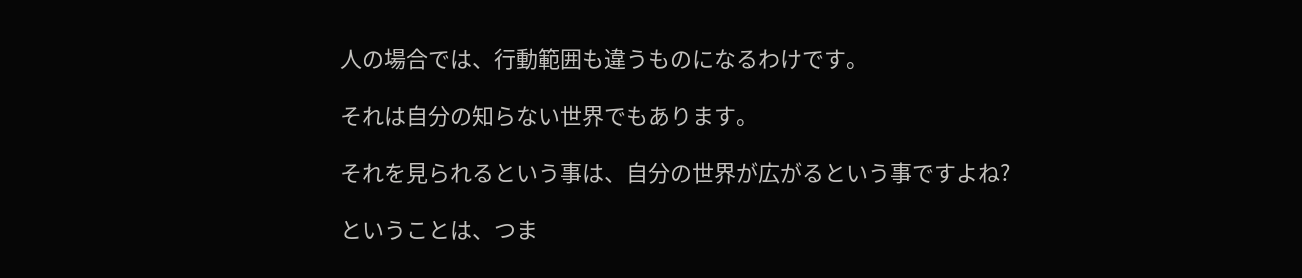人の場合では、行動範囲も違うものになるわけです。

それは自分の知らない世界でもあります。

それを見られるという事は、自分の世界が広がるという事ですよね?

ということは、つま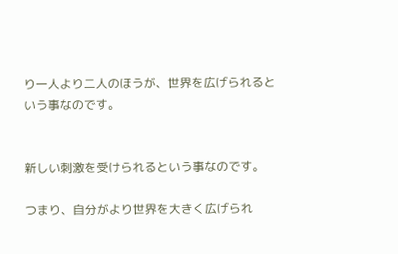り一人より二人のほうが、世界を広げられるという事なのです。


新しい刺激を受けられるという事なのです。

つまり、自分がより世界を大きく広げられ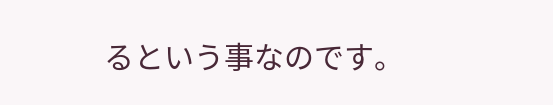るという事なのです。